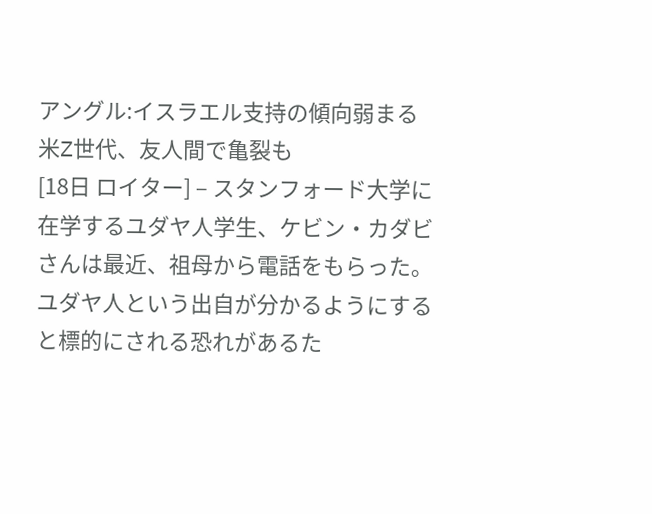アングル:イスラエル支持の傾向弱まる米Z世代、友人間で亀裂も
[18日 ロイター] – スタンフォード大学に在学するユダヤ人学生、ケビン・カダビさんは最近、祖母から電話をもらった。ユダヤ人という出自が分かるようにすると標的にされる恐れがあるた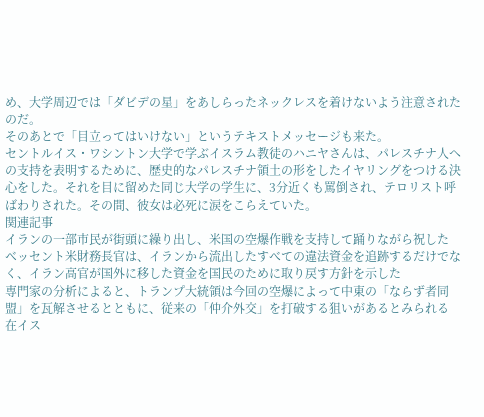め、大学周辺では「ダビデの星」をあしらったネックレスを着けないよう注意されたのだ。
そのあとで「目立ってはいけない」というテキストメッセージも来た。
セントルイス・ワシントン大学で学ぶイスラム教徒のハニヤさんは、パレスチナ人への支持を表明するために、歴史的なパレスチナ領土の形をしたイヤリングをつける決心をした。それを目に留めた同じ大学の学生に、3分近くも罵倒され、テロリスト呼ばわりされた。その間、彼女は必死に涙をこらえていた。
関連記事
イランの一部市民が街頭に繰り出し、米国の空爆作戦を支持して踊りながら祝した
ベッセント米財務長官は、イランから流出したすべての違法資金を追跡するだけでなく、イラン高官が国外に移した資金を国民のために取り戻す方針を示した
専門家の分析によると、トランプ大統領は今回の空爆によって中東の「ならず者同盟」を瓦解させるとともに、従来の「仲介外交」を打破する狙いがあるとみられる
在イス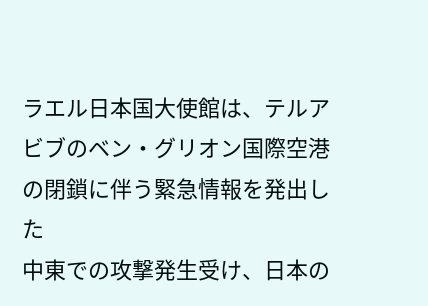ラエル日本国大使館は、テルアビブのベン・グリオン国際空港の閉鎖に伴う緊急情報を発出した
中東での攻撃発生受け、日本の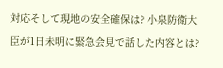対応そして現地の安全確保は? 小泉防衛大臣が1日未明に緊急会見で話した内容とは?